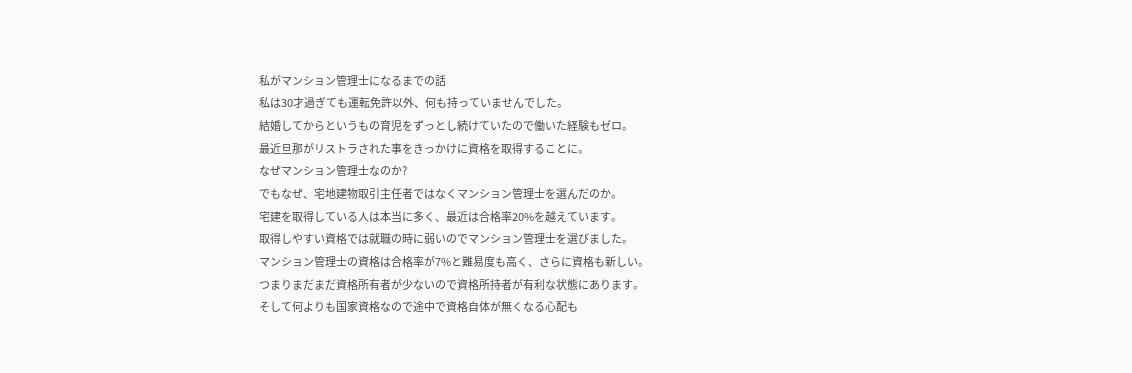私がマンション管理士になるまでの話
私は30才過ぎても運転免許以外、何も持っていませんでした。
結婚してからというもの育児をずっとし続けていたので働いた経験もゼロ。
最近旦那がリストラされた事をきっかけに資格を取得することに。
なぜマンション管理士なのか?
でもなぜ、宅地建物取引主任者ではなくマンション管理士を選んだのか。
宅建を取得している人は本当に多く、最近は合格率20%を越えています。
取得しやすい資格では就職の時に弱いのでマンション管理士を選びました。
マンション管理士の資格は合格率が7%と難易度も高く、さらに資格も新しい。
つまりまだまだ資格所有者が少ないので資格所持者が有利な状態にあります。
そして何よりも国家資格なので途中で資格自体が無くなる心配も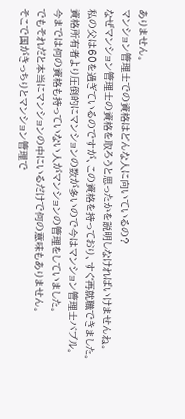ありません。
マンション管理士での資格はどんな人に向いているの?
なぜマンション管理士の資格を取ろうと思ったかを説明しなければいけませんね。
私の父は60を過ぎているのですが、この資格を持っており、すぐ再就職できました。
資格所有者より圧倒的にマンションの数が多いので今はマンション管理士バブル。
今までは何の資格も持っていない人がマンションの管理をしていました。
でもそれだと本当にマンションの中にいるだけで何の意味もありません。
そこで国がきっちりとマンション管理で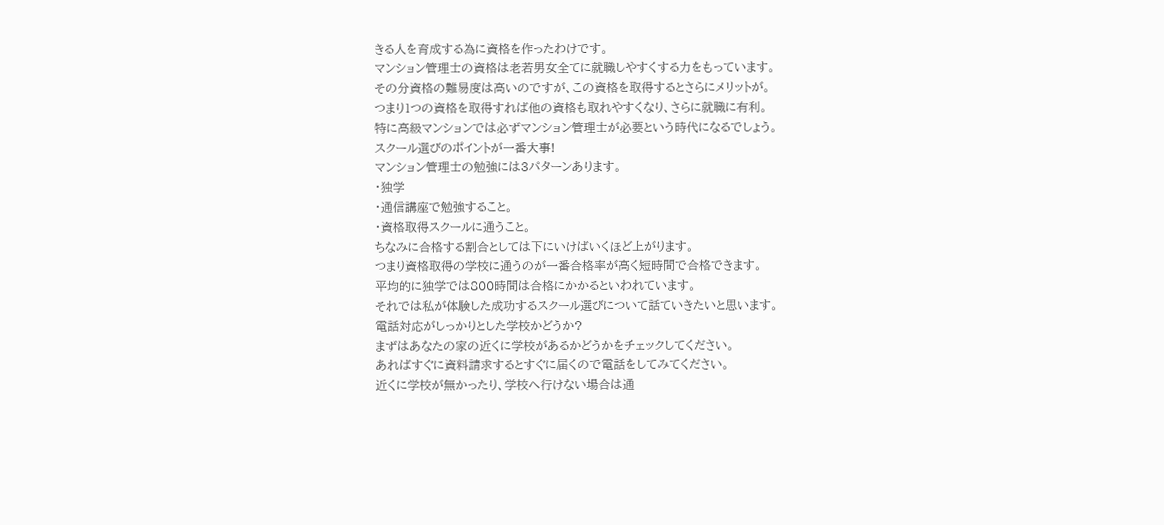きる人を育成する為に資格を作ったわけです。
マンション管理士の資格は老若男女全てに就職しやすくする力をもっています。
その分資格の難易度は高いのですが、この資格を取得するとさらにメリットが。
つまり1つの資格を取得すれば他の資格も取れやすくなり、さらに就職に有利。
特に高級マンションでは必ずマンション管理士が必要という時代になるでしょう。
スクール選びのポイントが一番大事!
マンション管理士の勉強には3パターンあります。
・独学
・通信講座で勉強すること。
・資格取得スクールに通うこと。
ちなみに合格する割合としては下にいけばいくほど上がります。
つまり資格取得の学校に通うのが一番合格率が高く短時間で合格できます。
平均的に独学では800時間は合格にかかるといわれています。
それでは私が体験した成功するスクール選びについて話ていきたいと思います。
電話対応がしっかりとした学校かどうか?
まずはあなたの家の近くに学校があるかどうかをチェックしてください。
あればすぐに資料請求するとすぐに届くので電話をしてみてください。
近くに学校が無かったり、学校へ行けない場合は通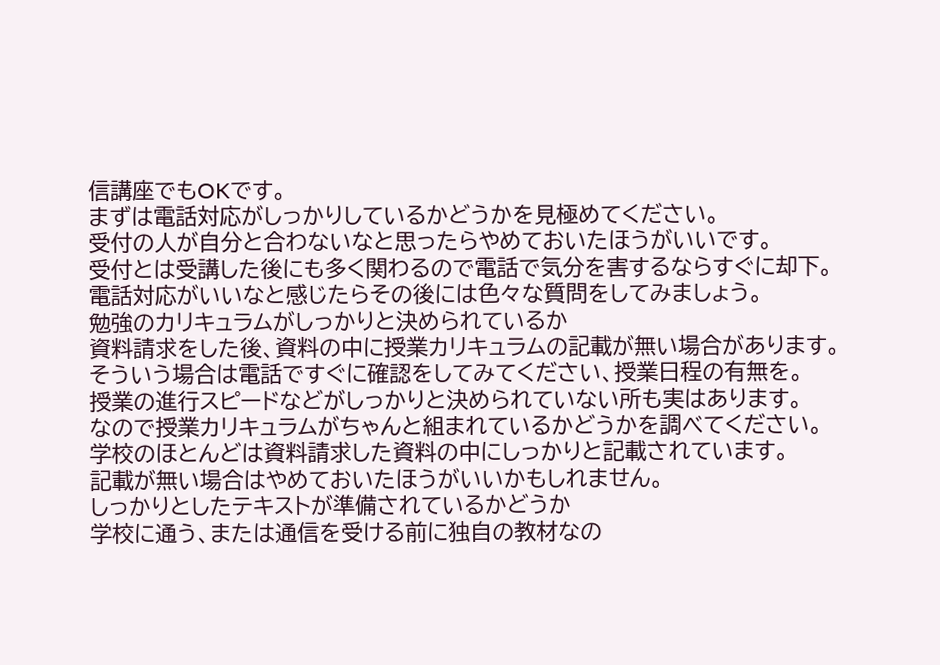信講座でもOKです。
まずは電話対応がしっかりしているかどうかを見極めてください。
受付の人が自分と合わないなと思ったらやめておいたほうがいいです。
受付とは受講した後にも多く関わるので電話で気分を害するならすぐに却下。
電話対応がいいなと感じたらその後には色々な質問をしてみましょう。
勉強のカリキュラムがしっかりと決められているか
資料請求をした後、資料の中に授業カリキュラムの記載が無い場合があります。
そういう場合は電話ですぐに確認をしてみてください、授業日程の有無を。
授業の進行スピードなどがしっかりと決められていない所も実はあります。
なので授業カリキュラムがちゃんと組まれているかどうかを調べてください。
学校のほとんどは資料請求した資料の中にしっかりと記載されています。
記載が無い場合はやめておいたほうがいいかもしれません。
しっかりとしたテキストが準備されているかどうか
学校に通う、または通信を受ける前に独自の教材なの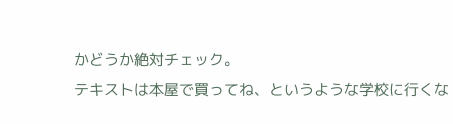かどうか絶対チェック。
テキストは本屋で買ってね、というような学校に行くな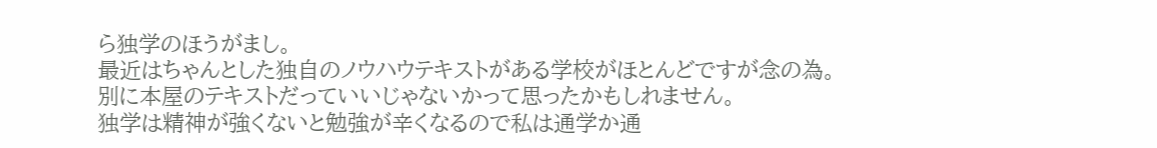ら独学のほうがまし。
最近はちゃんとした独自のノウハウテキストがある学校がほとんどですが念の為。
別に本屋のテキストだっていいじゃないかって思ったかもしれません。
独学は精神が強くないと勉強が辛くなるので私は通学か通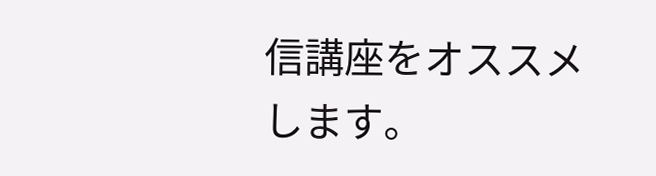信講座をオススメします。